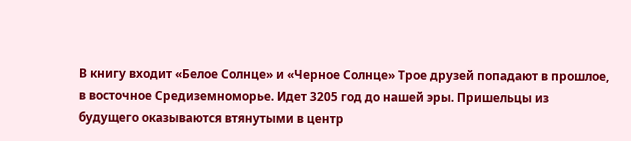В книгу входит «Белое Солнце» и «Черное Солнце» Трое друзей попадают в прошлое, в восточное Средиземноморье. Идет 3205 год до нашей эры. Пришельцы из будущего оказываются втянутыми в центр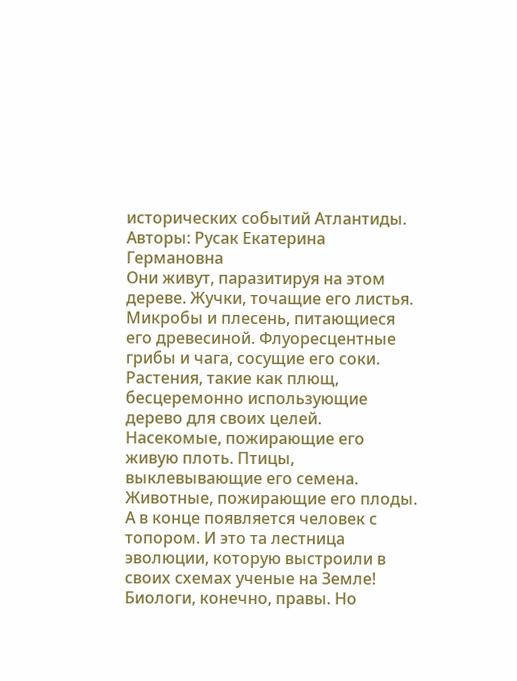исторических событий Атлантиды.
Авторы: Русак Екатерина Германовна
Они живут, паразитируя на этом дереве. Жучки, точащие его листья. Микробы и плесень, питающиеся его древесиной. Флуоресцентные грибы и чага, сосущие его соки. Растения, такие как плющ, бесцеремонно использующие дерево для своих целей. Насекомые, пожирающие его живую плоть. Птицы, выклевывающие его семена. Животные, пожирающие его плоды. А в конце появляется человек с топором. И это та лестница эволюции, которую выстроили в своих схемах ученые на Земле! Биологи, конечно, правы. Но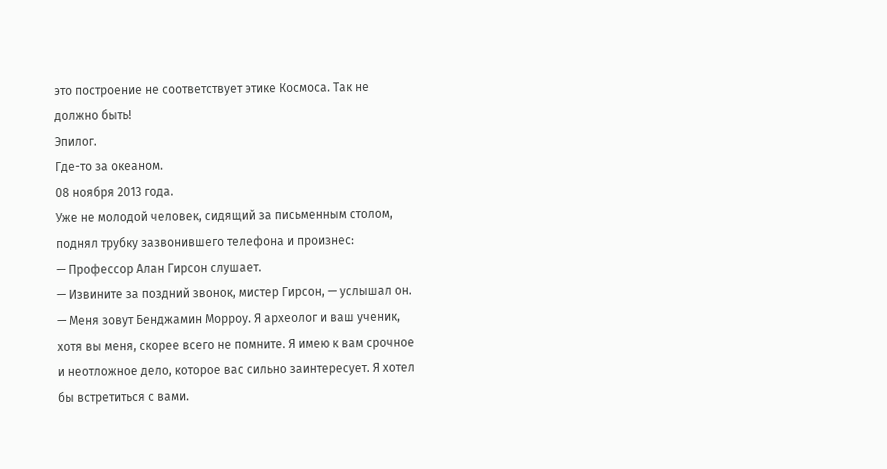это построение не соответствует этике Космоса. Так не должно быть!
Эпилог.
Где-то за океаном.
08 ноября 2013 года.
Уже не молодой человек, сидящий за письменным столом, поднял трубку зазвонившего телефона и произнес:
— Профессор Алан Гирсон слушает.
— Извините за поздний звонок, мистер Гирсон, — услышал он. — Меня зовут Бенджамин Морроу. Я археолог и ваш ученик, хотя вы меня, скорее всего не помните. Я имею к вам срочное и неотложное дело, которое вас сильно заинтересует. Я хотел бы встретиться с вами.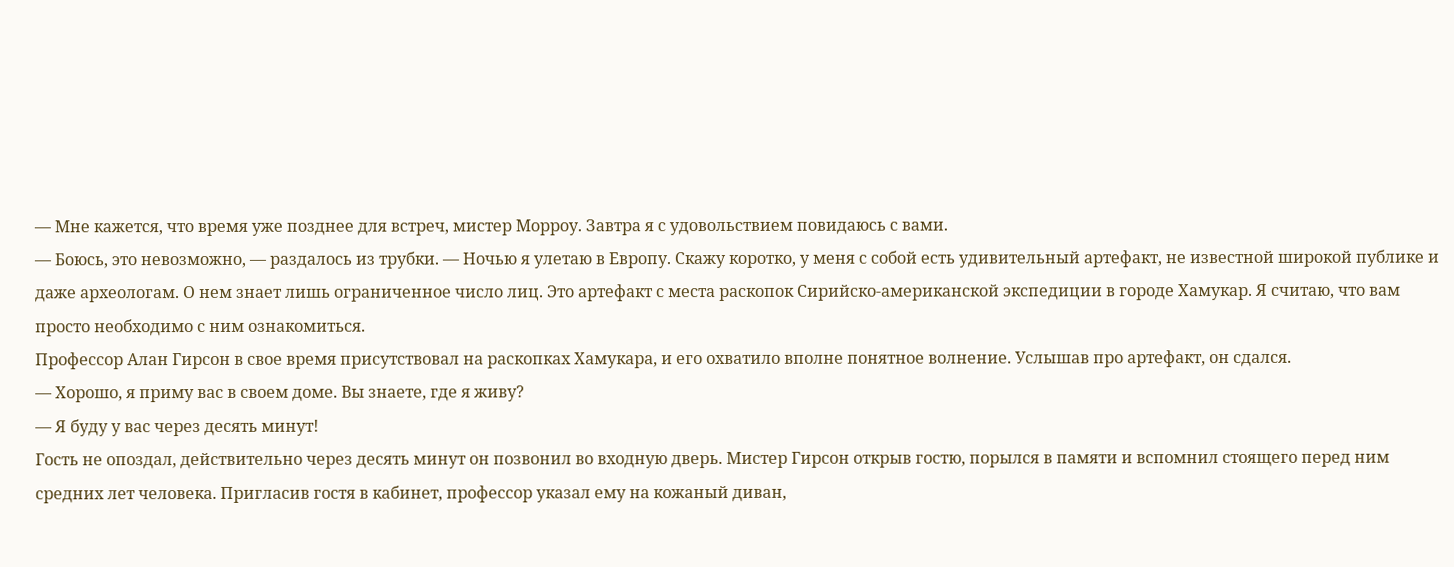— Мне кажется, что время уже позднее для встреч, мистер Морроу. Завтра я с удовольствием повидаюсь с вами.
— Боюсь, это невозможно, — раздалось из трубки. — Ночью я улетаю в Европу. Скажу коротко, у меня с собой есть удивительный артефакт, не известной широкой публике и даже археологам. О нем знает лишь ограниченное число лиц. Это артефакт с места раскопок Сирийско-американской экспедиции в городе Хамукар. Я считаю, что вам просто необходимо с ним ознакомиться.
Профессор Алан Гирсон в свое время присутствовал на раскопках Хамукара, и его охватило вполне понятное волнение. Услышав про артефакт, он сдался.
— Хорошо, я приму вас в своем доме. Вы знаете, где я живу?
— Я буду у вас через десять минут!
Гость не опоздал, действительно через десять минут он позвонил во входную дверь. Мистер Гирсон открыв гостю, порылся в памяти и вспомнил стоящего перед ним средних лет человека. Пригласив гостя в кабинет, профессор указал ему на кожаный диван,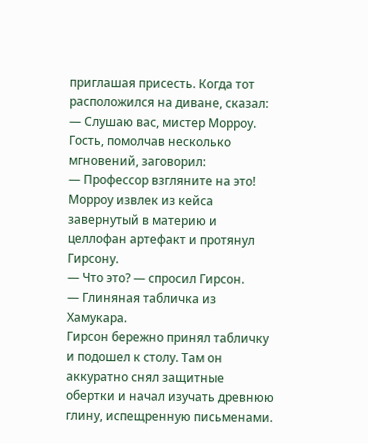приглашая присесть. Когда тот расположился на диване, сказал:
— Слушаю вас, мистер Морроу.
Гость, помолчав несколько мгновений, заговорил:
— Профессор взгляните на это!
Морроу извлек из кейса завернутый в материю и целлофан артефакт и протянул Гирсону.
— Что это? — спросил Гирсон.
— Глиняная табличка из Хамукара.
Гирсон бережно принял табличку и подошел к столу. Там он аккуратно снял защитные обертки и начал изучать древнюю глину, испещренную письменами.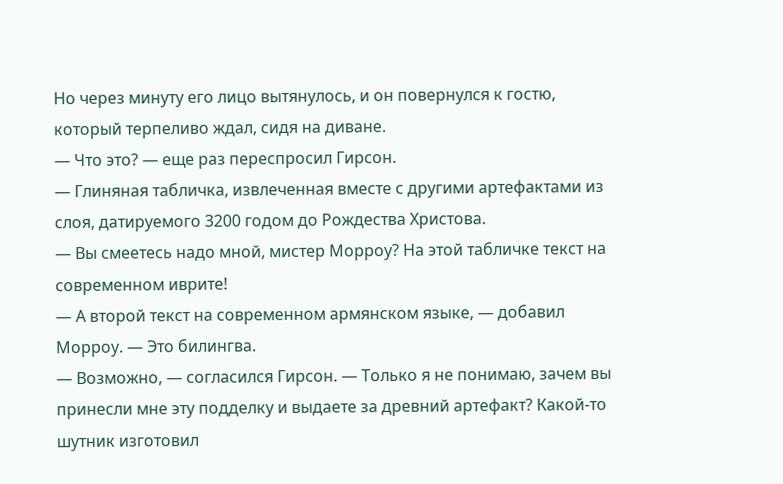Но через минуту его лицо вытянулось, и он повернулся к гостю, который терпеливо ждал, сидя на диване.
— Что это? — еще раз переспросил Гирсон.
— Глиняная табличка, извлеченная вместе с другими артефактами из слоя, датируемого 3200 годом до Рождества Христова.
— Вы смеетесь надо мной, мистер Морроу? На этой табличке текст на современном иврите!
— А второй текст на современном армянском языке, — добавил Морроу. — Это билингва.
— Возможно, — согласился Гирсон. — Только я не понимаю, зачем вы принесли мне эту подделку и выдаете за древний артефакт? Какой-то шутник изготовил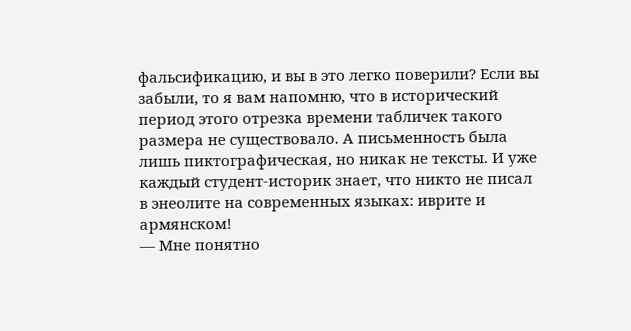фальсификацию, и вы в это легко поверили? Если вы забыли, то я вам напомню, что в исторический период этого отрезка времени табличек такого размера не существовало. А письменность была лишь пиктографическая, но никак не тексты. И уже каждый студент-историк знает, что никто не писал в энеолите на современных языках: иврите и армянском!
— Мне понятно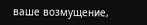ваше возмущение,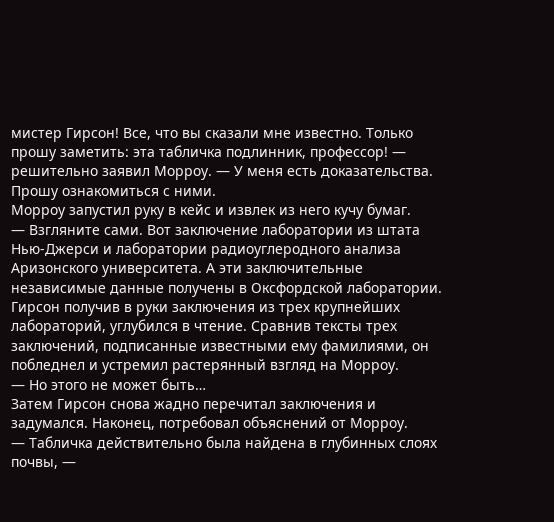мистер Гирсон! Все, что вы сказали мне известно. Только прошу заметить: эта табличка подлинник, профессор! — решительно заявил Морроу. — У меня есть доказательства. Прошу ознакомиться с ними.
Морроу запустил руку в кейс и извлек из него кучу бумаг.
— Взгляните сами. Вот заключение лаборатории из штата Нью-Джерси и лаборатории радиоуглеродного анализа Аризонского университета. А эти заключительные независимые данные получены в Оксфордской лаборатории.
Гирсон получив в руки заключения из трех крупнейших лабораторий, углубился в чтение. Сравнив тексты трех заключений, подписанные известными ему фамилиями, он побледнел и устремил растерянный взгляд на Морроу.
— Но этого не может быть…
Затем Гирсон снова жадно перечитал заключения и задумался. Наконец, потребовал объяснений от Морроу.
— Табличка действительно была найдена в глубинных слоях почвы, —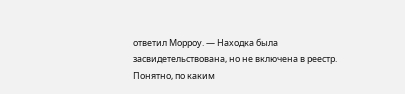ответил Морроу. — Находка была засвидетельствована, но не включена в реестр. Понятно, по каким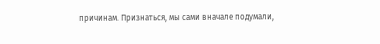причинам. Признаться, мы сами вначале подумали,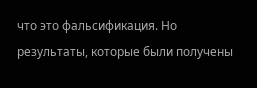что это фальсификация. Но результаты, которые были получены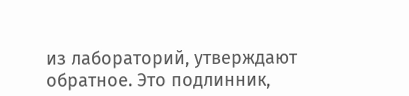из лабораторий, утверждают обратное. Это подлинник,